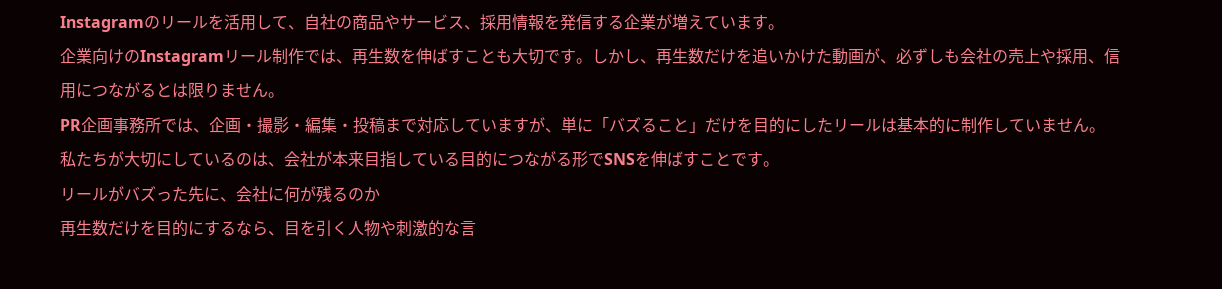Instagramのリールを活用して、自社の商品やサービス、採用情報を発信する企業が増えています。
企業向けのInstagramリール制作では、再生数を伸ばすことも大切です。しかし、再生数だけを追いかけた動画が、必ずしも会社の売上や採用、信用につながるとは限りません。
PR企画事務所では、企画・撮影・編集・投稿まで対応していますが、単に「バズること」だけを目的にしたリールは基本的に制作していません。
私たちが大切にしているのは、会社が本来目指している目的につながる形でSNSを伸ばすことです。
リールがバズった先に、会社に何が残るのか
再生数だけを目的にするなら、目を引く人物や刺激的な言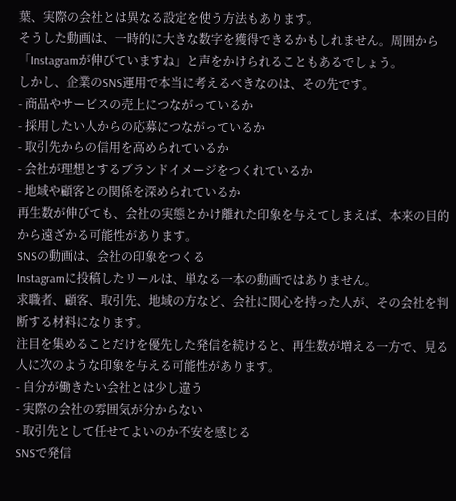葉、実際の会社とは異なる設定を使う方法もあります。
そうした動画は、一時的に大きな数字を獲得できるかもしれません。周囲から「Instagramが伸びていますね」と声をかけられることもあるでしょう。
しかし、企業のSNS運用で本当に考えるべきなのは、その先です。
- 商品やサービスの売上につながっているか
- 採用したい人からの応募につながっているか
- 取引先からの信用を高められているか
- 会社が理想とするブランドイメージをつくれているか
- 地域や顧客との関係を深められているか
再生数が伸びても、会社の実態とかけ離れた印象を与えてしまえば、本来の目的から遠ざかる可能性があります。
SNSの動画は、会社の印象をつくる
Instagramに投稿したリールは、単なる一本の動画ではありません。
求職者、顧客、取引先、地域の方など、会社に関心を持った人が、その会社を判断する材料になります。
注目を集めることだけを優先した発信を続けると、再生数が増える一方で、見る人に次のような印象を与える可能性があります。
- 自分が働きたい会社とは少し違う
- 実際の会社の雰囲気が分からない
- 取引先として任せてよいのか不安を感じる
SNSで発信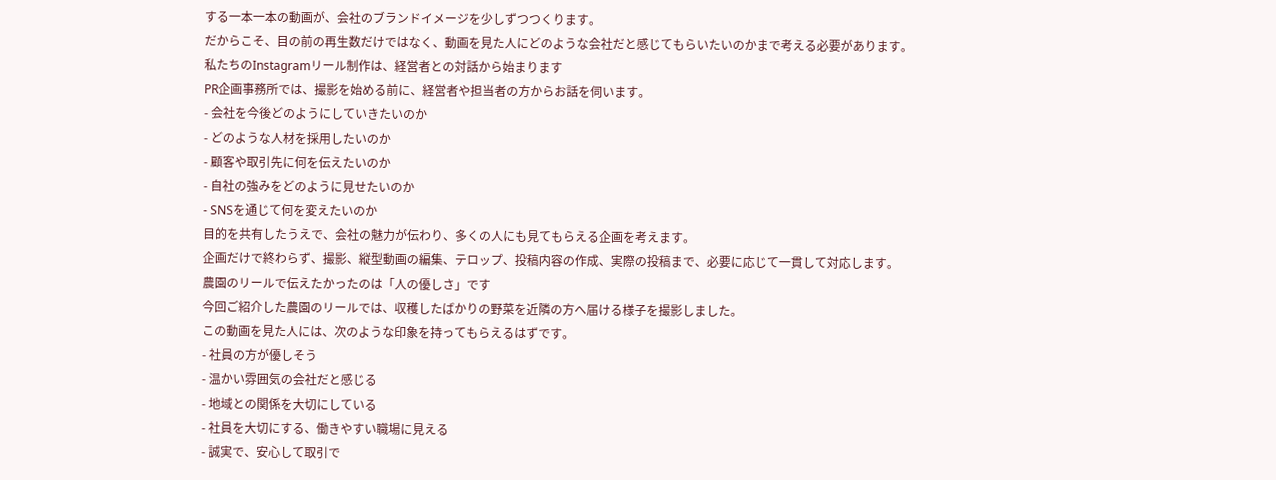する一本一本の動画が、会社のブランドイメージを少しずつつくります。
だからこそ、目の前の再生数だけではなく、動画を見た人にどのような会社だと感じてもらいたいのかまで考える必要があります。
私たちのInstagramリール制作は、経営者との対話から始まります
PR企画事務所では、撮影を始める前に、経営者や担当者の方からお話を伺います。
- 会社を今後どのようにしていきたいのか
- どのような人材を採用したいのか
- 顧客や取引先に何を伝えたいのか
- 自社の強みをどのように見せたいのか
- SNSを通じて何を変えたいのか
目的を共有したうえで、会社の魅力が伝わり、多くの人にも見てもらえる企画を考えます。
企画だけで終わらず、撮影、縦型動画の編集、テロップ、投稿内容の作成、実際の投稿まで、必要に応じて一貫して対応します。
農園のリールで伝えたかったのは「人の優しさ」です
今回ご紹介した農園のリールでは、収穫したばかりの野菜を近隣の方へ届ける様子を撮影しました。
この動画を見た人には、次のような印象を持ってもらえるはずです。
- 社員の方が優しそう
- 温かい雰囲気の会社だと感じる
- 地域との関係を大切にしている
- 社員を大切にする、働きやすい職場に見える
- 誠実で、安心して取引で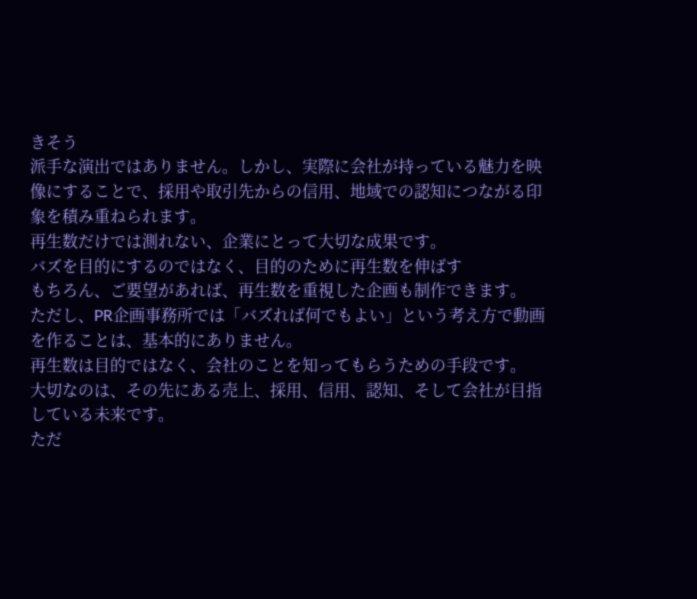きそう
派手な演出ではありません。しかし、実際に会社が持っている魅力を映像にすることで、採用や取引先からの信用、地域での認知につながる印象を積み重ねられます。
再生数だけでは測れない、企業にとって大切な成果です。
バズを目的にするのではなく、目的のために再生数を伸ばす
もちろん、ご要望があれば、再生数を重視した企画も制作できます。
ただし、PR企画事務所では「バズれば何でもよい」という考え方で動画を作ることは、基本的にありません。
再生数は目的ではなく、会社のことを知ってもらうための手段です。
大切なのは、その先にある売上、採用、信用、認知、そして会社が目指している未来です。
ただ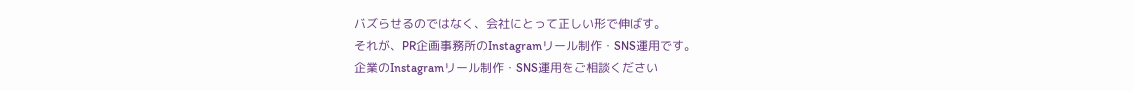バズらせるのではなく、会社にとって正しい形で伸ばす。
それが、PR企画事務所のInstagramリール制作・SNS運用です。
企業のInstagramリール制作・SNS運用をご相談ください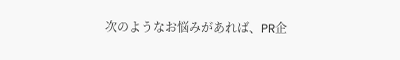次のようなお悩みがあれば、PR企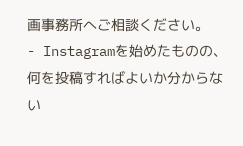画事務所へご相談ください。
- Instagramを始めたものの、何を投稿すればよいか分からない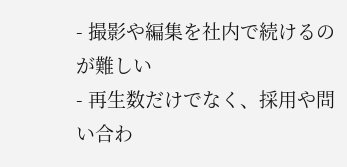- 撮影や編集を社内で続けるのが難しい
- 再生数だけでなく、採用や問い合わ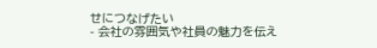せにつなげたい
- 会社の雰囲気や社員の魅力を伝え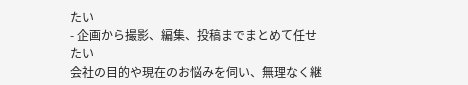たい
- 企画から撮影、編集、投稿までまとめて任せたい
会社の目的や現在のお悩みを伺い、無理なく継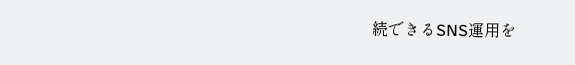続できるSNS運用を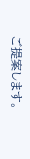ご提案します。